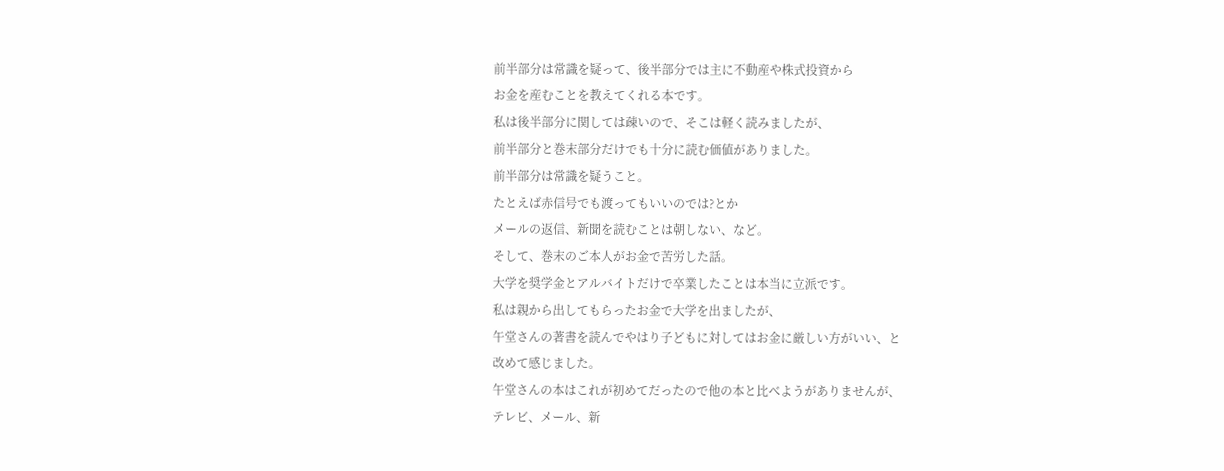前半部分は常識を疑って、後半部分では主に不動産や株式投資から
お金を産むことを教えてくれる本です。
私は後半部分に関しては疎いので、そこは軽く読みましたが、
前半部分と巻末部分だけでも十分に読む価値がありました。
前半部分は常識を疑うこと。
たとえば赤信号でも渡ってもいいのでは?とか
メールの返信、新聞を読むことは朝しない、など。
そして、巻末のご本人がお金で苦労した話。
大学を奨学金とアルバイトだけで卒業したことは本当に立派です。
私は親から出してもらったお金で大学を出ましたが、
午堂さんの著書を読んでやはり子どもに対してはお金に厳しい方がいい、と
改めて感じました。
午堂さんの本はこれが初めてだったので他の本と比べようがありませんが、
テレビ、メール、新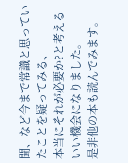聞、など今まで常識と思っていたことを疑ってみる、
本当にそれが必要か?と考えるいい機会になりました。
是非他の本も読んでみます。